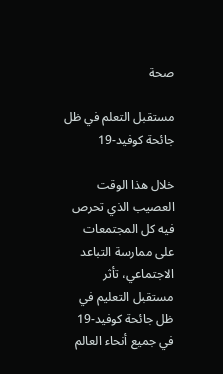صحة

مستقبل التعلم في ظل جائحة كوفيد-19

خلال هذا الوقت العصيب الذي تحرص فيه كل المجتمعات على ممارسة التباعد الاجتماعي، تأثر مستقبل التعليم في ظل جائحة كوفيد-19 في جميع أنحاء العالم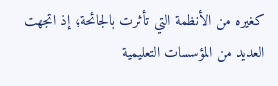كغيره من الأنظمة التي تأثرت بالجائحة؛ إذ اتجهت العديد من المؤسسات التعليمية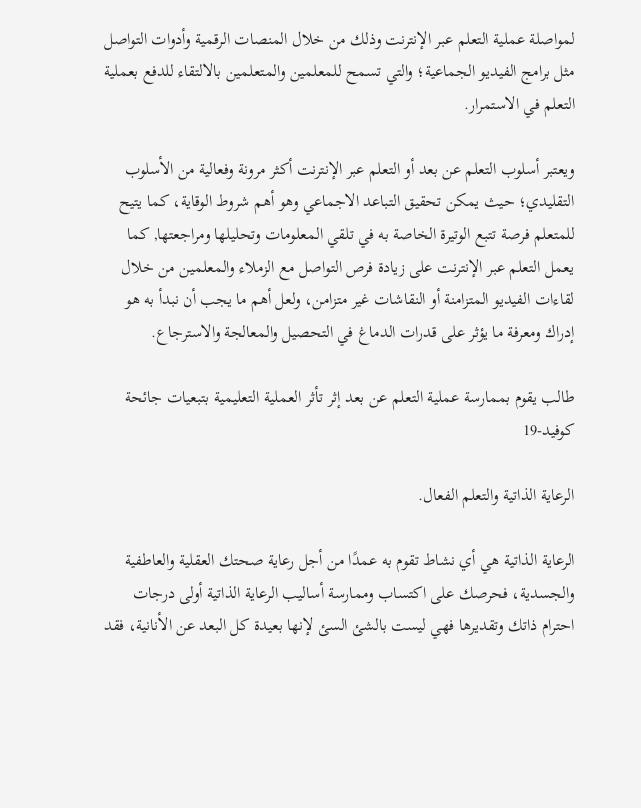لمواصلة عملية التعلم عبر الإنترنت وذلك من خلال المنصات الرقمية وأدوات التواصل مثل برامج الفيديو الجماعية؛ والتي تسمح للمعلمين والمتعلمين بالالتقاء للدفع بعملية التعلم في الاستمرار.

ويعتبر أسلوب التعلم عن بعد أو التعلم عبر الإنترنت أكثر مرونة وفعالية من الأسلوب التقليدي؛ حيث يمكن تحقيق التباعد الاجماعي وهو أهم شروط الوقاية، كما يتيح للمتعلم فرصة تتبع الوتيرة الخاصة به في تلقي المعلومات وتحليلها ومراجعتها, كما يعمل التعلم عبر الإنترنت على زيادة فرص التواصل مع الزملاء والمعلمين من خلال لقاءات الفيديو المتزامنة أو النقاشات غير متزامن، ولعل أهم ما يجب أن نبدأ به هو إدراك ومعرفة ما يؤثر على قدرات الدماغ في التحصيل والمعالجة والاسترجاع.

طالب يقوم بممارسة عملية التعلم عن بعد إثر تأثر العملية التعليمية بتبعيات جائحة كوفيد-19

الرعاية الذاتية والتعلم الفعال.

الرعاية الذاتية هي أي نشاط تقوم به عمدًا من أجل رعاية صحتك العقلية والعاطفية والجسدية، فحرصك على اكتساب وممارسة أساليب الرعاية الذاتية أولى درجات احترام ذاتك وتقديرها فهي ليست بالشئ السئ لإنها بعيدة كل البعد عن الأنانية، فقد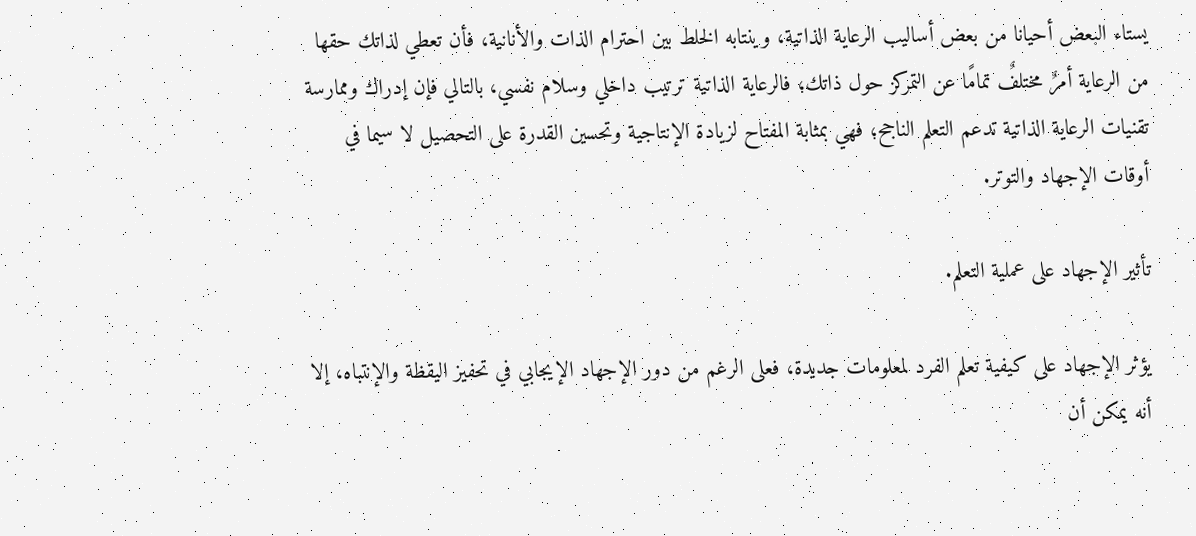يستاء البعض أحيانا من بعض أساليب الرعاية الذاتية، وينتابه الخلط بين احترام الذات والأنانية، فأن تعطي لذاتك حقها من الرعاية أمرٌ مختلفٌ تمامًا عن التمركز حول ذاتك؛ فالرعاية الذاتية ترتيب داخلي وسلام نفسي، بالتالي فإن إدراك وممارسة تقنيات الرعاية الذاتية تدعم التعلم الناجح؛ فهي بمثابة المفتاح لزيادة الإنتاجية وتحسين القدرة على التحصيل لا سيما في أوقات الإجهاد والتوتر.

تأثير الإجهاد على عملية التعلم.

يؤثر الإجهاد على كيفية تعلم الفرد لمعلومات جديدة، فعلى الرغم من دور الإجهاد الإيجابي في تحفيز اليقظة والإنتباه، إلا أنه يمكن أن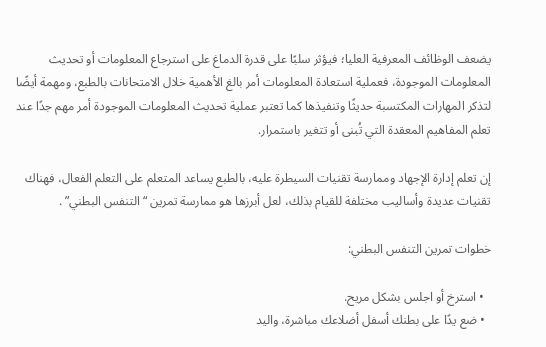يضعف الوظائف المعرفية العليا؛ فيؤثر سلبًا على قدرة الدماغ على استرجاع المعلومات أو تحديث المعلومات الموجودة، فعملية استعادة المعلومات أمر بالغ الأهمية خلال الامتحانات بالطبع، ومهمة أيضًا لتذكر المهارات المكتسبة حديثًا وتنفيذها كما تعتبر عملية تحديث المعلومات الموجودة أمر مهم جدًا عند تعلم المفاهيم المعقدة التي تُبنى أو تتغير باستمرار.

إن تعلم إدارة الإجهاد وممارسة تقنيات السيطرة عليه، بالطبع يساعد المتعلم على التعلم الفعال، فهناك تقنيات عديدة وأساليب مختلفة للقيام بذلك، لعل أبرزها هو ممارسة تمرين “التنفس البطني” .

خطوات تمرين التنفس البطني:

  • استرخ أو اجلس بشكل مريح.
  • ضع يدًا على بطنك أسفل أضلاعك مباشرة، واليد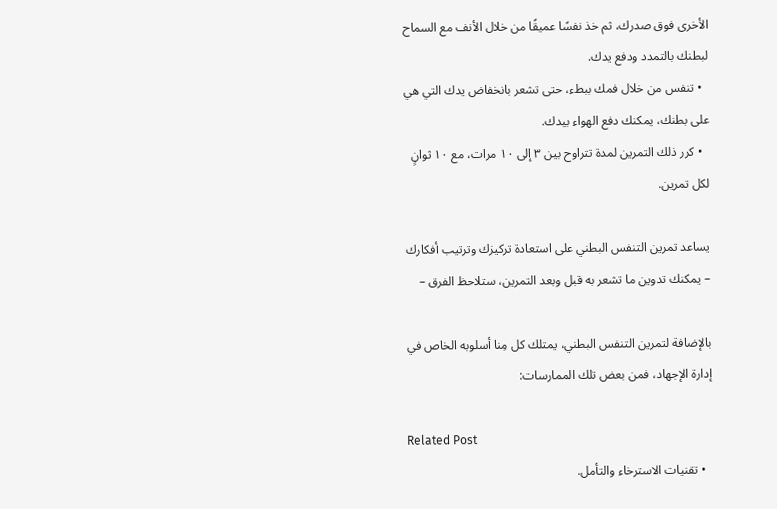الأخرى فوق صدرك، ثم خذ نفسًا عميقًا من خلال الأنف مع السماح لبطنك بالتمدد ودفع يدك.
  • تنفس من خلال فمك ببطء، حتى تشعر بانخفاض يدك التي هي على بطنك، يمكنك دفع الهواء بيدك.
  • كرر ذلك التمرين لمدة تتراوح بين ٣ إلى ١٠ مرات، مع ١٠ ثوانٍ لكل تمرين.

يساعد تمرين التنفس البطني على استعادة تركيزك وترتيب أفكارك – يمكنك تدوين ما تشعر به قبل وبعد التمرين، ستلاحظ الفرق –

بالإضافة لتمرين التنفس البطني، يمتلك كل مِنا أسلوبه الخاص في إدارة الإجهاد، فمن بعض تلك الممارسات:

Related Post
  • تقنيات الاسترخاء والتأمل.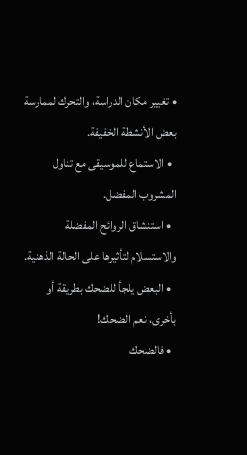• تغيير مكان الدراسة، والتحرك لممارسة بعض الأنشطة الخفيفة.
  • الاستماع للموسيقى مع تناول المشروب المفضل.
  • استنشاق الروائح المفضلة والاستسلام لتأثيرها على الحالة الذهنية.
  • البعض يلجأ للضحك بطريقة أو بأخرى، نعم الضحك!
  • فالضحك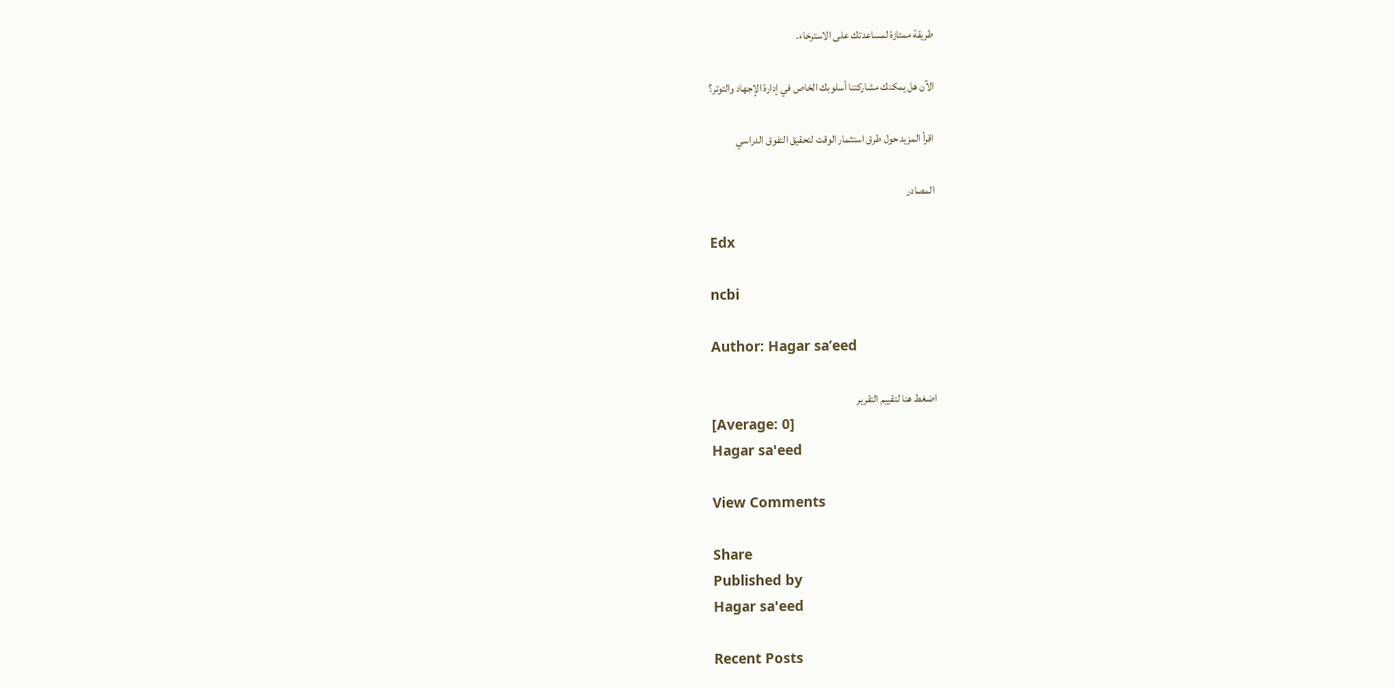طريقة ممتازة لمساعدتك على الاسترخاء.

الآن هل يمكنك مشاركتنا أسلوبك الخاص في إدارة الإجهاد والتوتر؟

اقرأ المزيد حول طرق استثمار الوقت لتحقيق التفوق الدراسي

المصادر

Edx

ncbi

Author: Hagar sa’eed

اضغط هنا لتقييم التقرير
[Average: 0]
Hagar sa'eed

View Comments

Share
Published by
Hagar sa'eed

Recent Posts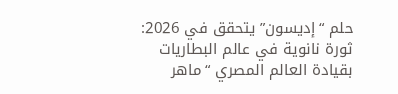حلم “إديسون” يتحقق في 2026: ثورة نانوية في عالم البطاريات بقيادة العالم المصري “ماهر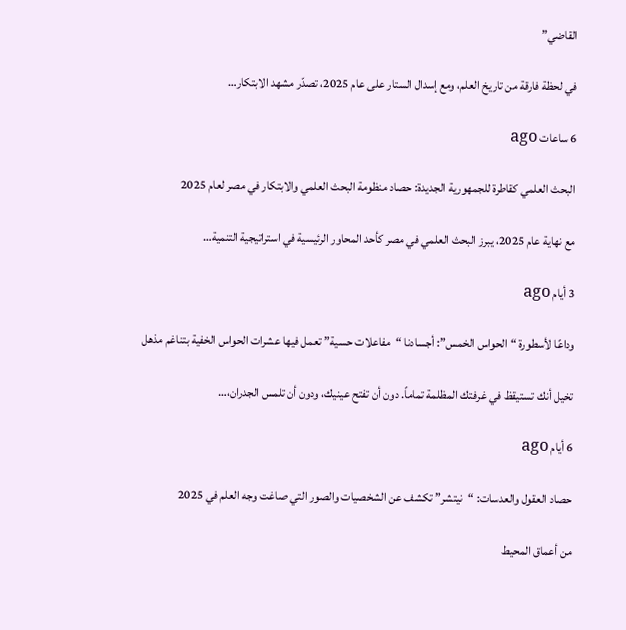القاضي”

في لحظة فارقة من تاريخ العلم، ومع إسدال الستار على عام 2025، تصدّر مشهد الابتكار…

6 ساعات ago

البحث العلمي كقاطرة للجمهورية الجديدة: حصاد منظومة البحث العلمي والابتكار في مصر لعام 2025

مع نهاية عام 2025، يبرز البحث العلمي في مصر كأحد المحاور الرئيسية في استراتيجية التنمية…

3 أيام ago

وداعًا لأسطورة “الحواس الخمس”: أجسادنا “مفاعلات حسية” تعمل فيها عشرات الحواس الخفية بتناغم مذهل

تخيل أنك تستيقظ في غرفتك المظلمة تماماً. دون أن تفتح عينيك، ودون أن تلمس الجدران،…

6 أيام ago

حصاد العقول والعدسات: “نيتشر” تكشف عن الشخصيات والصور التي صاغت وجه العلم في 2025

من أعماق المحيط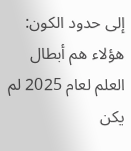إلى حدود الكون: هؤلاء هم أبطال العلم لعام 2025 لم يكن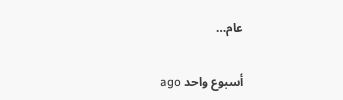عام…

أسبوع واحد ago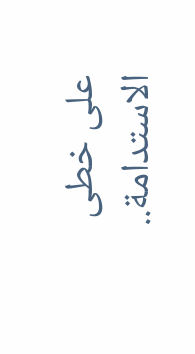على خطى الاستدامة..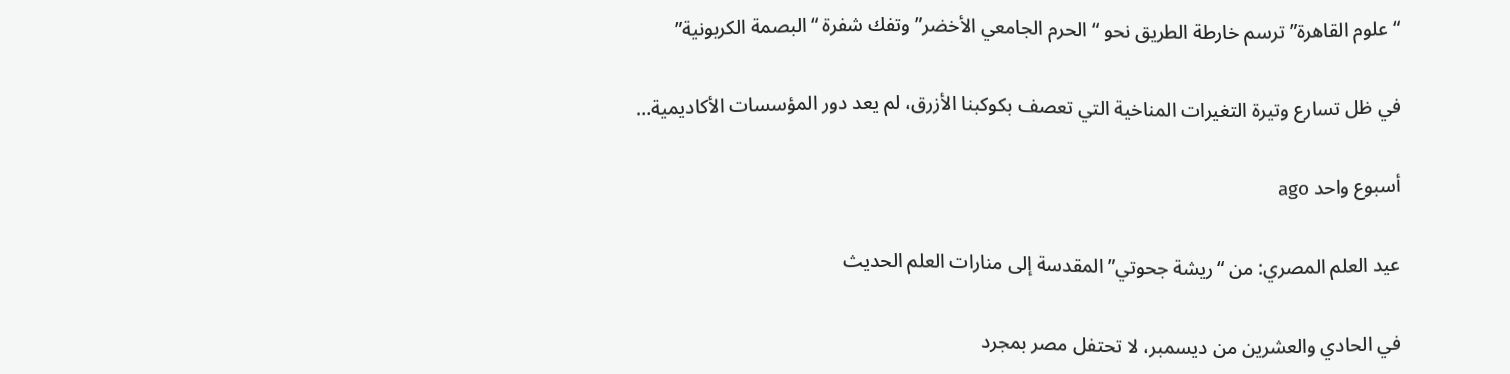“علوم القاهرة” ترسم خارطة الطريق نحو “الحرم الجامعي الأخضر” وتفك شفرة “البصمة الكربونية”

في ظل تسارع وتيرة التغيرات المناخية التي تعصف بكوكبنا الأزرق، لم يعد دور المؤسسات الأكاديمية…

أسبوع واحد ago

عيد العلم المصري: من “ريشة جحوتي” المقدسة إلى منارات العلم الحديث

في الحادي والعشرين من ديسمبر، لا تحتفل مصر بمجرد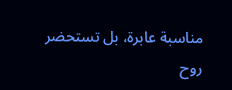مناسبة عابرة، بل تستحضر روح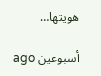هويتها…

أسبوعين ago